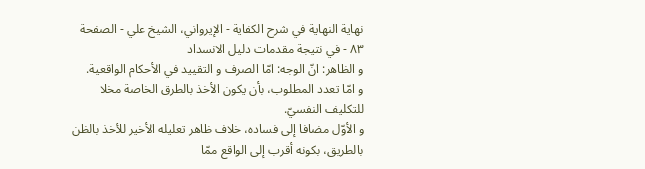نهاية النهاية في شرح الكفاية - الإيرواني، الشيخ علي - الصفحة ٨٣ - في نتيجة مقدمات دليل الانسداد
و الظاهر: انّ الوجه: امّا الصرف و التقييد في الأحكام الواقعية.
و امّا تعدد المطلوب، بأن يكون الأخذ بالطرق الخاصة مخلا للتكليف النفسيّ.
و الأوّل مضافا إلى فساده، خلاف ظاهر تعليله الأخير للأخذ بالظن بالطريق، بكونه أقرب إلى الواقع ممّا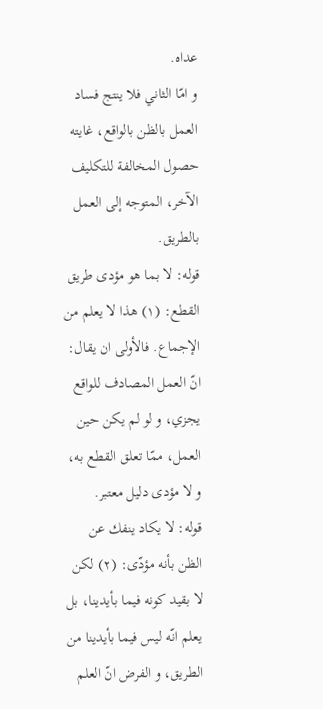عداه.
و امّا الثاني فلا ينتج فساد العمل بالظن بالواقع، غايته حصول المخالفة للتكليف الآخر، المتوجه إلى العمل بالطريق.
قوله: لا بما هو مؤدى طريق القطع: (١) هذا لا يعلم من الإجماع. فالأولى ان يقال:
انّ العمل المصادف للواقع يجزي، و لو لم يكن حين العمل، ممّا تعلق القطع به، و لا مؤدى دليل معتبر.
قوله: لا يكاد ينفك عن الظن بأنه مؤدّى: (٢) لكن لا بقيد كونه فيما بأيدينا، بل يعلم انّه ليس فيما بأيدينا من الطريق، و الفرض انّ العلم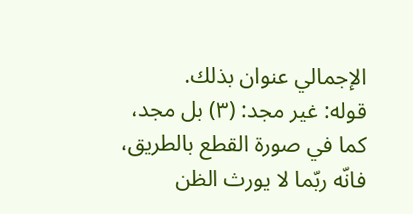الإجمالي عنوان بذلك.
قوله: غير مجد: (٣) بل مجد، كما في صورة القطع بالطريق، فانّه ربّما لا يورث الظن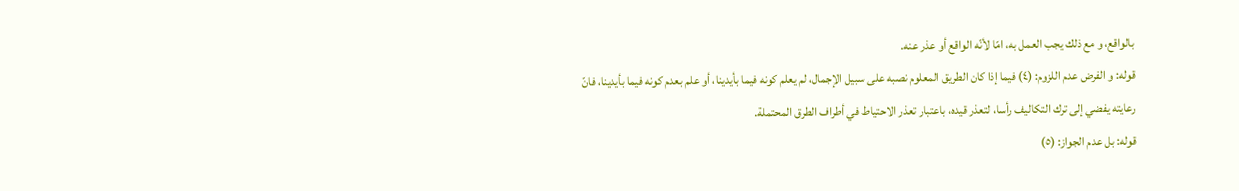بالواقع، و مع ذلك يجب العمل به، امّا لأنّه الواقع أو عذر عنه.
قوله: و الفرض عدم اللزوم: (٤) فيما إذا كان الطريق المعلوم نصبه على سبيل الإجمال، لم يعلم كونه فيما بأيدينا، أو علم بعدم كونه فيما بأيدينا، فانّ رعايته يفضي إلى ترك التكاليف رأسا، لتعذر قيده، باعتبار تعذر الاحتياط في أطراف الطرق المحتملة.
قوله: بل عدم الجواز: (٥)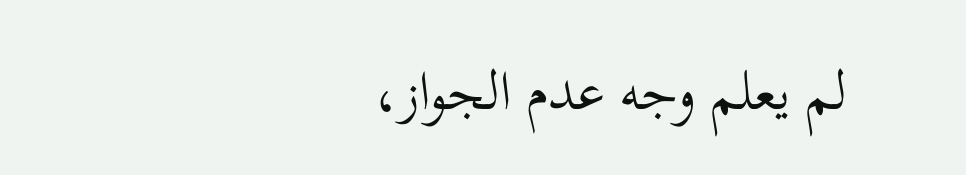لم يعلم وجه عدم الجواز،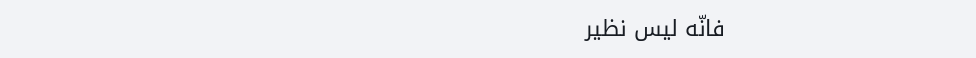فانّه ليس نظير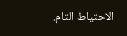الاحتياط التام.